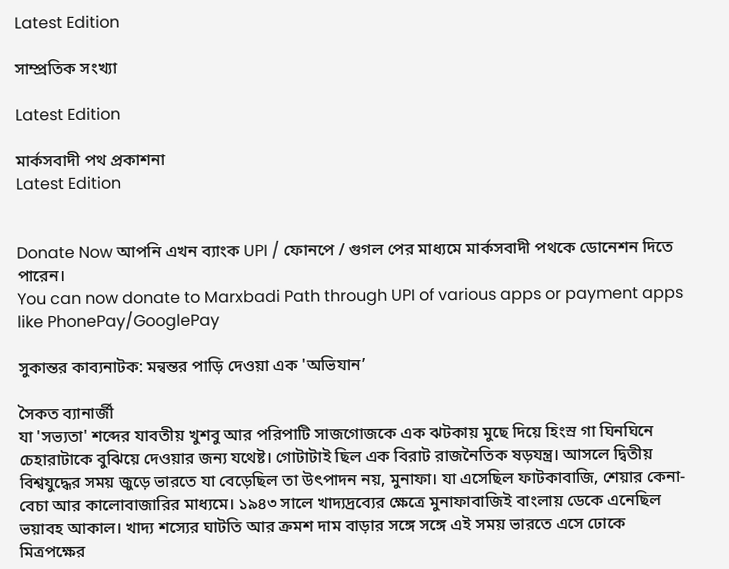Latest Edition

সাম্প্রতিক সংখ্যা

Latest Edition

মার্কসবাদী পথ প্রকাশনা
Latest Edition


Donate Now আপনি এখন ব্যাংক UPI / ফোনপে / গুগল পের মাধ্যমে মার্কসবাদী পথকে ডোনেশন দিতে পারেন।
You can now donate to Marxbadi Path through UPI of various apps or payment apps like PhonePay/GooglePay

সুকান্তর কাব্যনাটক: মন্বন্তর পাড়ি দেওয়া এক 'অভিযান’

সৈকত ব্যানার্জী
যা 'সভ্যতা' শব্দের যাবতীয় খুশবু আর পরিপাটি সাজগোজকে এক ঝটকায় মুছে দিয়ে হিংস্র গা ঘিনঘিনে চেহারাটাকে বুঝিয়ে দেওয়ার জন্য যথেষ্ট। গোটাটাই ছিল এক বিরাট রাজনৈতিক ষড়যন্ত্র। আসলে দ্বিতীয় বিশ্বযুদ্ধের সময় জুড়ে ভারতে যা বেড়েছিল তা উৎপাদন নয়, মুনাফা। যা এসেছিল ফাটকাবাজি, শেয়ার কেনা-বেচা আর কালোবাজারির মাধ্যমে। ১৯৪৩ সালে খাদ্যদ্রব্যের ক্ষেত্রে মুনাফাবাজিই বাংলায় ডেকে এনেছিল ভয়াবহ আকাল। খাদ্য শস্যের ঘাটতি আর ক্রমশ দাম বাড়ার সঙ্গে সঙ্গে এই সময় ভারতে এসে ঢোকে মিত্রপক্ষের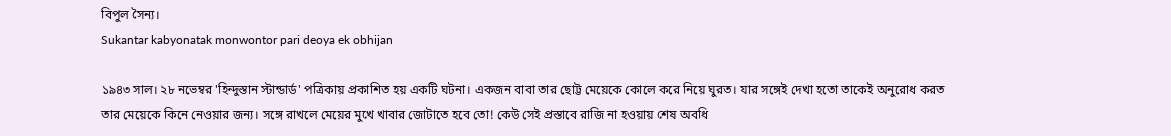বিপুল সৈন্য।
Sukantar kabyonatak monwontor pari deoya ek obhijan

১৯৪৩ সাল। ২৮ নভেম্বর 'হিন্দুস্তান স্টান্ডার্ড' পত্রিকায় প্রকাশিত হয় একটি ঘটনা। একজন বাবা তার ছোট্ট মেয়েকে কোলে করে নিয়ে ঘুরত। যার সঙ্গেই দেখা হতো তাকেই অনুরোধ করত তার মেয়েকে কিনে নেওয়ার জন্য। সঙ্গে রাখলে মেয়ের মুখে খাবার জোটাতে হবে তো! কেউ সেই প্রস্তাবে রাজি না হওয়ায় শেষ অবধি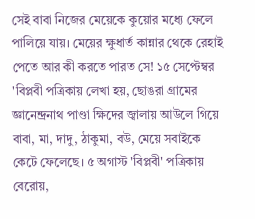সেই বাবা নিজের মেয়েকে কুয়োর মধ্যে ফেলে পালিয়ে যায়। মেয়ের ক্ষুধার্ত কান্নার থেকে রেহাই পেতে আর কী করতে পারত সে! ১৫ সেপ্টেম্বর 'বিপ্লবী পত্রিকায় লেখা হয়, ছোঙরা গ্রামের জ্ঞানেন্দ্রনাথ পাণ্ডা ক্ষিদের জ্বালায় আউলে গিয়ে বাবা, মা, দাদু, ঠাকুমা, বউ, মেয়ে সবাইকে কেটে ফেলেছে। ৫ অগাস্ট 'বিপ্লবী' পত্রিকায় বেরোয়,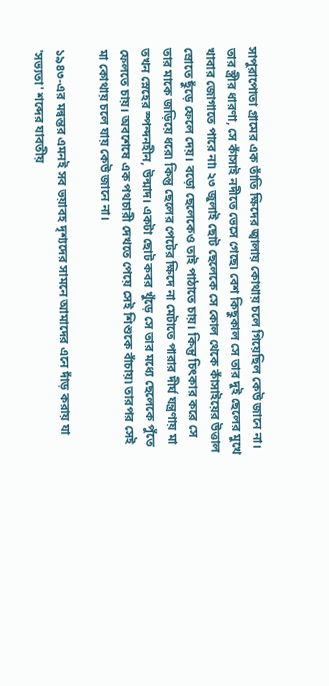সাপুরাপোতা গ্রামের এক তাঁতি ক্ষিদের জ্বালায় কোথায় চলে গিয়েছিল কেউ জানে না। তার স্ত্রীর ধারণা, সে কাঁসাই নদীতে ভেসে গেছে৷ বেশ কিছুকাল সে তার দুই ছেলের মুখে খাবার জোগাতে পারে না৷ ২৩ জুলাই ছোট ছেলেকে সে কোল থেকে কাঁসাইয়ের উত্তাল স্রোতে ছুঁড়ে ফেলে দেয়। বড়ো ছেলেকেও তাই পাঠাতে চায়। কিন্তু চিৎকার করে সে তার মাকে জড়িয়ে ধরে৷ কিন্তু ছেলের পেটের ক্ষিদে না মেটাতে পারার দীর্ঘ যন্ত্রণায় মা তখন স্নেহের স্পন্দনহীন, উন্মাদ। একটা ছোট কবর খুঁড়ে সে তার মধ্যে ছেলেকে পুঁতে ফেলতে চায়। অবশেষে এক পথচারী দেখতে পেয়ে সেই শিশুকে বাঁচায়৷ তারপর সেই মা কোথায় চলে যায় কেউ জানে না।

১৯৪৩-এর মন্বন্তর এমনই সব ভয়াবহ দৃশ্যদের সামনে আমাদের এনে দাঁড় করায় যা 'সভ্যতা' শব্দের যাবতীয়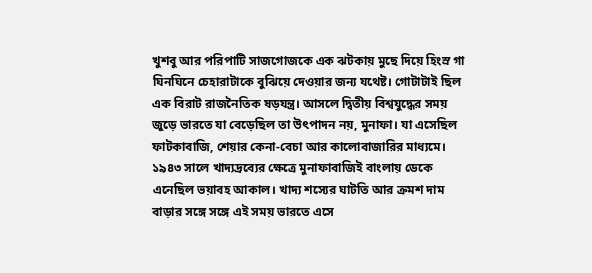খুশবু আর পরিপাটি সাজগোজকে এক ঝটকায় মুছে দিয়ে হিংস্র গা ঘিনঘিনে চেহারাটাকে বুঝিয়ে দেওয়ার জন্য যথেষ্ট। গোটাটাই ছিল এক বিরাট রাজনৈতিক ষড়যন্ত্র। আসলে দ্বিতীয় বিশ্বযুদ্ধের সময় জুড়ে ভারতে যা বেড়েছিল তা উৎপাদন নয়, মুনাফা। যা এসেছিল ফাটকাবাজি, শেয়ার কেনা-বেচা আর কালোবাজারির মাধ্যমে। ১৯৪৩ সালে খাদ্যদ্রব্যের ক্ষেত্রে মুনাফাবাজিই বাংলায় ডেকে এনেছিল ভয়াবহ আকাল। খাদ্য শস্যের ঘাটতি আর ক্রমশ দাম বাড়ার সঙ্গে সঙ্গে এই সময় ভারতে এসে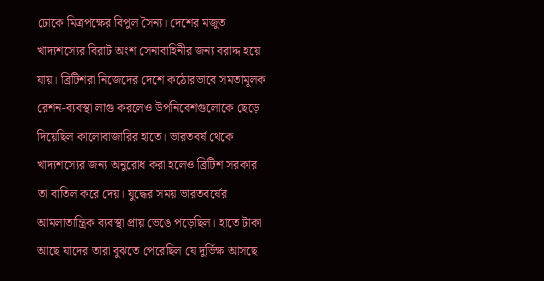ঢোকে মিত্রপক্ষের বিপুল সৈন্য। দেশের মজুত খাদ্যশস্যের বিরাট অংশ সেনাবাহিনীর জন্য বরাদ্দ হয়ে যায়। ব্রিটিশরা নিজেদের দেশে কঠোরভাবে সমতামূলক রেশন-ব্যবস্থা লাগু করলেও উপনিবেশগুলোকে ছেড়ে দিয়েছিল কালোবাজারির হাতে। ভারতবর্ষ থেকে খাদ্যশস্যের জন্য অনুরোধ করা হলেও ব্রিটিশ সরকার তা বাতিল করে দেয়। যুদ্ধের সময় ভারতবর্ষের আমলাতান্ত্রিক ব্যবস্থা প্রায় ভেঙে পড়েছিল। হাতে টাকা আছে যাদের তারা বুঝতে পেরেছিল যে দুর্ভিক্ষ আসছে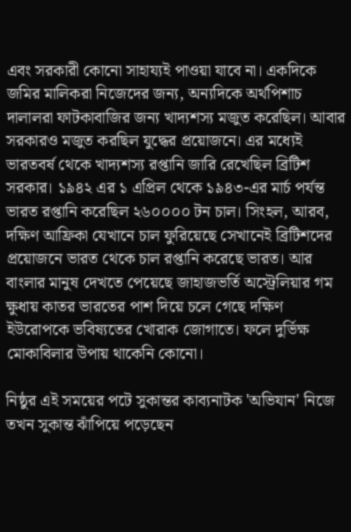এবং সরকারী কোনো সাহায্যই পাওয়া যাবে না। একদিকে জমির মালিকরা নিজেদের জন্য, অন্যদিকে অর্থপিশাচ দালালরা ফাটকাবাজির জন্য খাদ্যশস্য মজুত করেছিল। আবার সরকারও মজুত করছিল যুদ্ধের প্রয়োজনে। এর মধ্যেই ভারতবর্ষ থেকে খাদ্যশস্য রপ্তানি জারি রেখেছিল ব্রিটিশ সরকার। ১৯৪২ এর ১ এপ্রিল থেকে ১৯৪৩-এর মার্চ পর্যন্ত ভারত রপ্তানি করেছিল ২৬০০০০ টন চাল। সিংহল, আরব, দক্ষিণ আফ্রিকা যেখানে চাল ফুরিয়েছে সেখানেই ব্রিটিশদের প্রয়োজনে ভারত থেকে চাল রপ্তানি করেছে ভারত। আর বাংলার মানুষ দেখতে পেয়েছে জাহাজভর্তি অস্ট্রেলিয়ার গম ক্ষুধায় কাতর ভারতের পাশ দিয়ে চলে গেছে দক্ষিণ ইউরোপকে ভবিষ্যতের খোরাক জোগাতে। ফলে দুর্ভিক্ষ মোকাবিলার উপায় থাকেনি কোনো।

নিষ্ঠুর এই সময়ের পটে সুকান্তর কাব্যনাটক 'অভিযান' নিজে তখন সুকান্ত ঝাঁপিয়ে পড়েছেন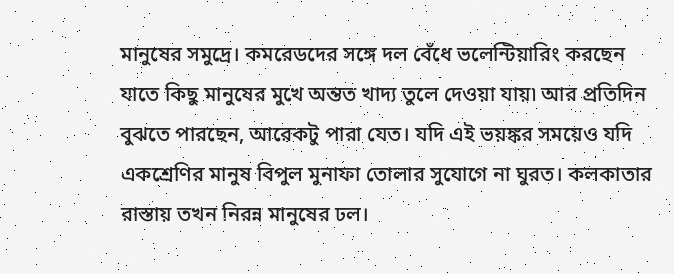মানুষের সমুদ্রে। কমরেডদের সঙ্গে দল বেঁধে ভলেন্টিয়ারিং করছেন যাতে কিছু মানুষের মুখে অন্তত খাদ্য তুলে দেওয়া যায়৷ আর প্রতিদিন বুঝতে পারছেন, আরেকটু পারা যেত। যদি এই ভয়ঙ্কর সময়েও যদি একশ্রেণির মানুষ বিপুল মুনাফা তোলার সুযোগে না ঘুরত। কলকাতার রাস্তায় তখন নিরন্ন মানুষের ঢল।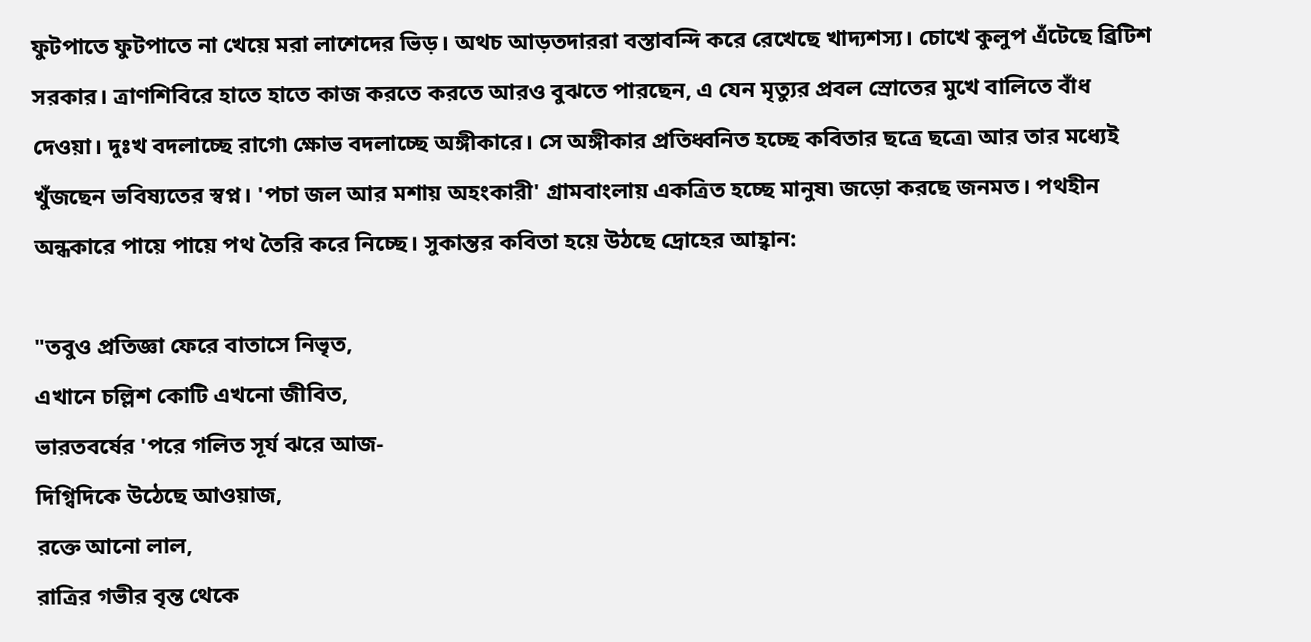ফুটপাতে ফুটপাতে না খেয়ে মরা লাশেদের ভিড়। অথচ আড়তদাররা বস্তাবন্দি করে রেখেছে খাদ্যশস্য। চোখে কুলুপ এঁটেছে ব্রিটিশ সরকার। ত্রাণশিবিরে হাতে হাতে কাজ করতে করতে আরও বুঝতে পারছেন, এ যেন মৃত্যুর প্রবল স্রোতের মুখে বালিতে বাঁধ দেওয়া। দুঃখ বদলাচ্ছে রাগে৷ ক্ষোভ বদলাচ্ছে অঙ্গীকারে। সে অঙ্গীকার প্রতিধ্বনিত হচ্ছে কবিতার ছত্রে ছত্রে৷ আর তার মধ্যেই খুঁজছেন ভবিষ্যতের স্বপ্ন। 'পচা জল আর মশায় অহংকারী' গ্রামবাংলায় একত্রিত হচ্ছে মানুষ৷ জড়ো করছে জনমত। পথহীন অন্ধকারে পায়ে পায়ে পথ তৈরি করে নিচ্ছে। সুকান্তর কবিতা হয়ে উঠছে দ্রোহের আহ্বান:

"তবুও প্রতিজ্ঞা ফেরে বাতাসে নিভৃত,
এখানে চল্লিশ কোটি এখনো জীবিত,
ভারতবর্ষের 'পরে গলিত সূর্য ঝরে আজ-
দিগ্বিদিকে উঠেছে আওয়াজ,
রক্তে আনো লাল,
রাত্রির গভীর বৃন্ত থেকে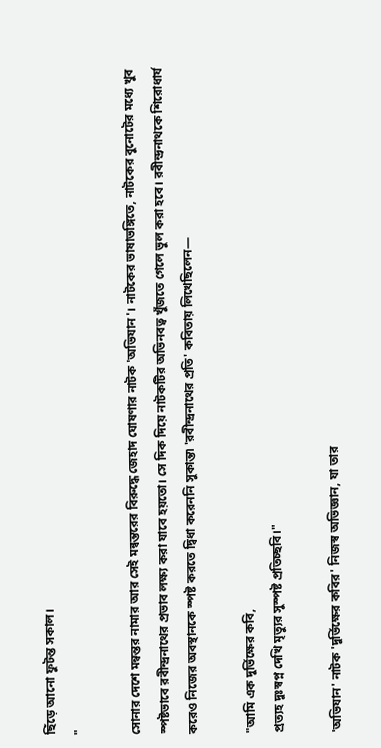ছিঁড়ে আনো ফুটন্ত সকাল।
"

সোনার দেশে মন্বন্তর নামার আর সেই মন্বন্তরের বিরুদ্ধে জেহাদ ঘোষণার নাটক 'অভিযান'। নাটকের ভাষাভঙ্গিতে, নাটকের বুনোটের মধ্যে খুব স্পষ্টভাবে রবীন্দ্রনাথের প্রভাব লক্ষ্য করা যাবে হয়তো। সে দিক দিয়ে নাটকটির অভিনবত্ব খুঁজতে গেলে ভুল করা হবে। রবীন্দ্রনাথকে শিরোধার্য করেও নিজের অবস্থানকে স্পষ্ট করতে দ্বিধা করেননি সুকান্ত৷ 'রবীন্দ্রনাথের প্রতি' কবিতায় লিখেছিলেন—

"আমি এক দুর্ভিক্ষের কবি,
প্রত্যহ দুঃস্বপ্ন দেখি মৃত্যুর সুস্পষ্ট প্রতিচ্ছবি।"

'অভিযান' নাটক 'দুর্ভিক্ষের কবির' নিজস্ব অভিজ্ঞান, যা তার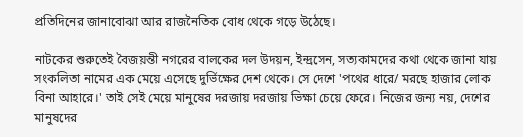প্রতিদিনের জানাবোঝা আর রাজনৈতিক বোধ থেকে গড়ে উঠেছে।

নাটকের শুরুতেই বৈজয়ন্তী নগরের বালকের দল উদয়ন, ইন্দ্রসেন, সত্যকামদের কথা থেকে জানা যায় সংকলিতা নামের এক মেয়ে এসেছে দুর্ভিক্ষের দেশ থেকে। সে দেশে 'পথের ধারে/ মরছে হাজার লোক বিনা আহারে।' তাই সেই মেয়ে মানুষের দরজায় দরজায় ভিক্ষা চেয়ে ফেরে। নিজের জন্য নয়, দেশের মানুষদের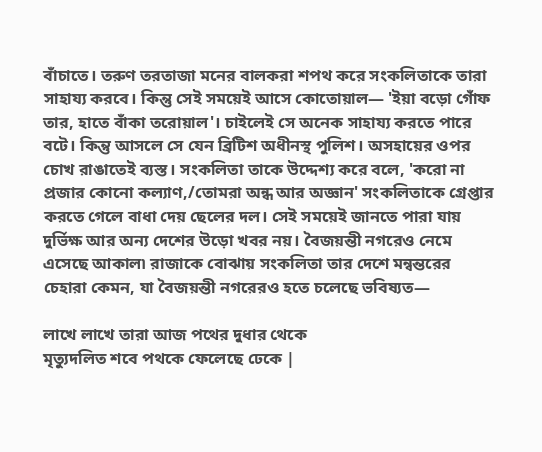বাঁচাতে। তরুণ তরতাজা মনের বালকরা শপথ করে সংকলিতাকে তারা সাহায্য করবে। কিন্তু সেই সময়েই আসে কোতোয়াল— 'ইয়া বড়ো গোঁফ তার, হাতে বাঁকা তরোয়াল'। চাইলেই সে অনেক সাহায্য করতে পারে বটে। কিন্তু আসলে সে যেন ব্রিটিশ অধীনস্থ পুলিশ। অসহায়ের ওপর চোখ রাঙাতেই ব্যস্ত। সংকলিতা তাকে উদ্দেশ্য করে বলে, 'করো না প্রজার কোনো কল্যাণ,/তোমরা অন্ধ আর অজ্ঞান' সংকলিতাকে গ্রেপ্তার করতে গেলে বাধা দেয় ছেলের দল। সেই সময়েই জানতে পারা যায় দুর্ভিক্ষ আর অন্য দেশের উড়ো খবর নয়। বৈজয়ন্তী নগরেও নেমে এসেছে আকাল৷ রাজাকে বোঝায় সংকলিতা তার দেশে মন্বন্তরের চেহারা কেমন, যা বৈজয়ন্তী নগরেরও হতে চলেছে ভবিষ্যত—

লাখে লাখে তারা আজ পথের দুধার থেকে
মৃত্যুদলিত শবে পথকে ফেলেছে ঢেকে |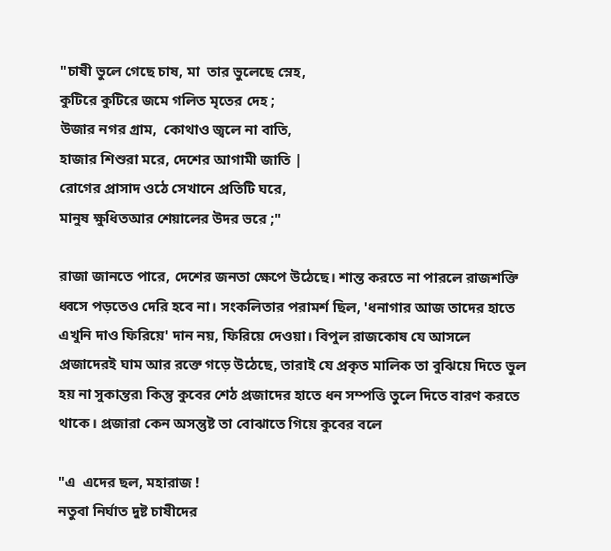"চাষী ভুলে গেছে চাষ, মা  তার ভুলেছে স্নেহ,
কুটিরে কুটিরে জমে গলিত মৃতের দেহ ;
উজার নগর গ্রাম,  কোথাও জ্বলে না বাতি,
হাজার শিশুরা মরে, দেশের আগামী জাতি |
রোগের প্রাসাদ ওঠে সেখানে প্রতিটি ঘরে,
মানুষ ক্ষুধিতআর শেয়ালের উদর ভরে ;"

রাজা জানতে পারে, দেশের জনতা ক্ষেপে উঠেছে। শান্ত করতে না পারলে রাজশক্তি ধ্বসে পড়তেও দেরি হবে না। সংকলিতার পরামর্শ ছিল, 'ধনাগার আজ তাদের হাতে এখুনি দাও ফিরিয়ে' দান নয়, ফিরিয়ে দেওয়া। বিপুল রাজকোষ যে আসলে প্রজাদেরই ঘাম আর রক্তে গড়ে উঠেছে, তারাই যে প্রকৃত মালিক তা বুঝিয়ে দিতে ভুল হয় না সুকান্তর৷ কিন্তু কুবের শেঠ প্রজাদের হাতে ধন সম্পত্তি তুলে দিতে বারণ করতে থাকে। প্রজারা কেন অসন্তুষ্ট তা বোঝাতে গিয়ে কুবের বলে

"এ  এদের ছল, মহারাজ !
নতুবা নির্ঘাত দুষ্ট চাষীদের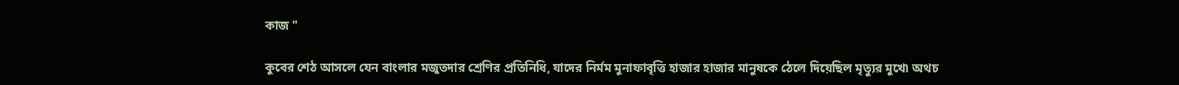কাজ "

কুবের শেঠ আসলে যেন বাংলার মজুতদার শ্রেণির প্রতিনিধি, যাদের নির্মম মুনাফাবৃত্তি হাজার হাজার মানুষকে ঠেলে দিয়েছিল মৃত্যুর মুখে৷ অথচ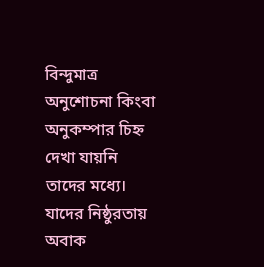বিন্দুমাত্র অনুশোচনা কিংবা অনুকম্পার চিহ্ন দেখা যায়নি তাদের মধ্যে। যাদের নিষ্ঠুরতায় অবাক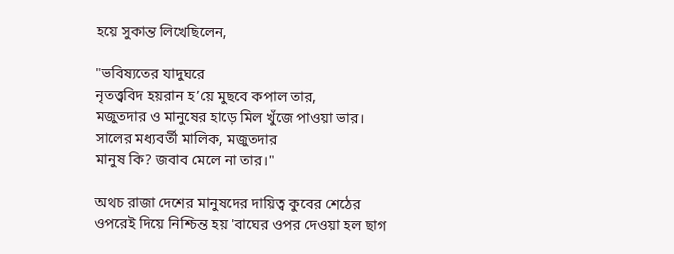হয়ে সুকান্ত লিখেছিলেন,

"ভবিষ্যতের যাদুঘরে
নৃতত্ত্ববিদ হয়রান হ’য়ে মুছবে কপাল তার,
মজুতদার ও মানুষের হাড়ে মিল খুঁজে পাওয়া ভার।
সালের মধ্যবর্তী মালিক, মজুতদার
মানুষ কি? জবাব মেলে না তার।"

অথচ রাজা দেশের মানুষদের দায়িত্ব কুবের শেঠের ওপরেই দিয়ে নিশ্চিন্ত হয় 'বাঘের ওপর দেওয়া হল ছাগ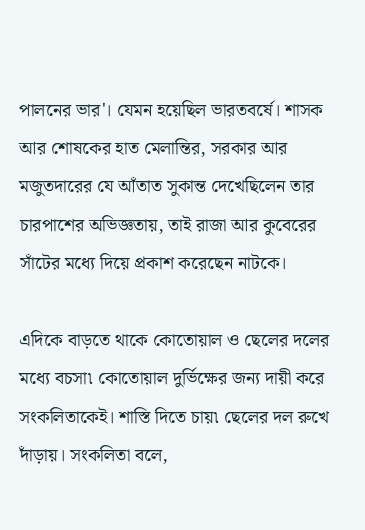পালনের ভার'। যেমন হয়েছিল ভারতবর্ষে। শাসক আর শোষকের হাত মেলান্তির, সরকার আর মজুতদারের যে আঁতাত সুকান্ত দেখেছিলেন তার চারপাশের অভিজ্ঞতায়, তাই রাজা আর কুবেরের সাঁটের মধ্যে দিয়ে প্রকাশ করেছেন নাটকে।

এদিকে বাড়তে থাকে কোতোয়াল ও ছেলের দলের মধ্যে বচসা৷ কোতোয়াল দুর্ভিক্ষের জন্য দায়ী করে সংকলিতাকেই। শাস্তি দিতে চায়৷ ছেলের দল রুখে দাঁড়ায়। সংকলিতা বলে,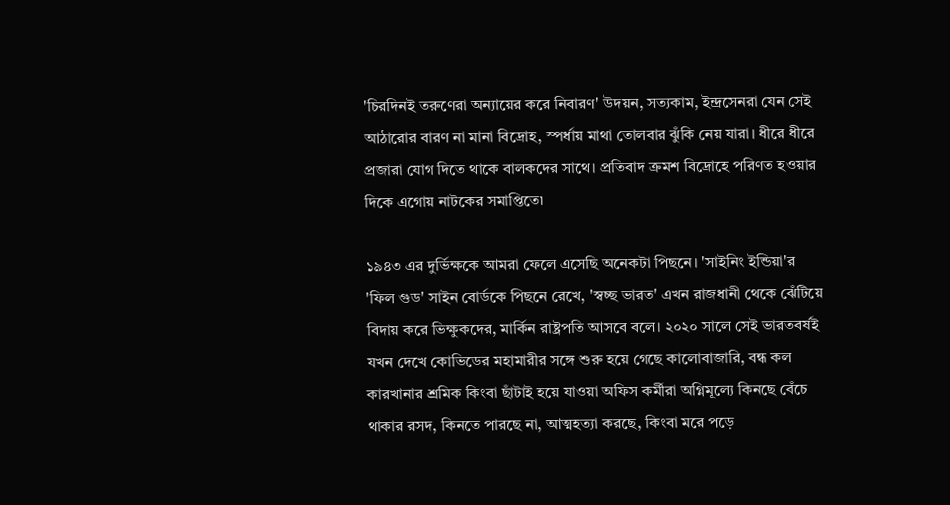'চিরদিনই তরুণেরা অন্যায়ের করে নিবারণ' উদয়ন, সত্যকাম, ইন্দ্রসেনরা যেন সেই আঠারোর বারণ না মানা বিদ্রোহ, স্পর্ধায় মাথা তোলবার ঝুঁকি নেয় যারা। ধীরে ধীরে প্রজারা যোগ দিতে থাকে বালকদের সাথে। প্রতিবাদ ক্রমশ বিদ্রোহে পরিণত হওয়ার দিকে এগোয় নাটকের সমাপ্তিতে৷

১৯৪৩ এর দুর্ভিক্ষকে আমরা ফেলে এসেছি অনেকটা পিছনে। 'সাইনিং ইন্ডিয়া'র 'ফিল গুড' সাইন বোর্ডকে পিছনে রেখে, 'স্বচ্ছ ভারত' এখন রাজধানী থেকে ঝেঁটিয়ে বিদায় করে ভিক্ষুকদের, মার্কিন রাষ্ট্রপতি আসবে বলে। ২০২০ সালে সেই ভারতবর্ষই যখন দেখে কোভিডের মহামারীর সঙ্গে শুরু হয়ে গেছে কালোবাজারি, বন্ধ কল কারখানার শ্রমিক কিংবা ছাঁটাই হয়ে যাওয়া অফিস কর্মীরা অগ্নিমূল্যে কিনছে বেঁচে থাকার রসদ, কিনতে পারছে না, আত্মহত্যা করছে, কিংবা মরে পড়ে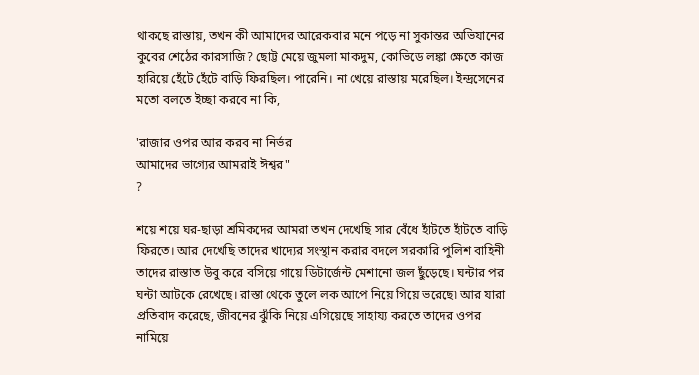থাকছে রাস্তায়, তখন কী আমাদের আরেকবার মনে পড়ে না সুকান্তর অভিযানের কুবের শেঠের কারসাজি? ছোট্ট মেয়ে জুমলা মাকদুম, কোভিডে লঙ্কা ক্ষেতে কাজ হারিয়ে হেঁটে হেঁটে বাড়ি ফিরছিল। পারেনি। না খেয়ে রাস্তায় মরেছিল। ইন্দ্রসেনের মতো বলতে ইচ্ছা করবে না কি,

'রাজার ওপর আর করব না নির্ভর
আমাদের ভাগ্যের আমরাই ঈশ্বর"
?

শয়ে শয়ে ঘর-ছাড়া শ্রমিকদের আমরা তখন দেখেছি সার বেঁধে হাঁটতে হাঁটতে বাড়ি ফিরতে। আর দেখেছি তাদের খাদ্যের সংস্থান করার বদলে সরকারি পুলিশ বাহিনী তাদের রাস্তাত উবু করে বসিয়ে গায়ে ডিটার্জেন্ট মেশানো জল ছুঁড়েছে। ঘন্টার পর ঘন্টা আটকে রেখেছে। রাস্তা থেকে তুলে লক আপে নিয়ে গিয়ে ভরেছে৷ আর যারা প্রতিবাদ করেছে, জীবনের ঝুঁকি নিয়ে এগিয়েছে সাহায্য করতে তাদের ওপর নামিয়ে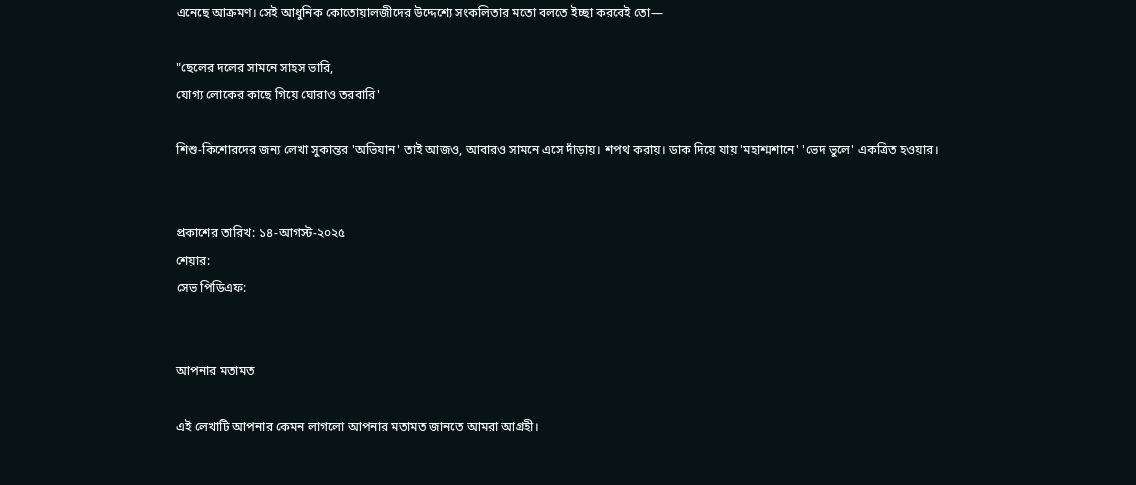এনেছে আক্রমণ। সেই আধুনিক কোতোয়ালজীদের উদ্দেশ্যে সংকলিতার মতো বলতে ইচ্ছা করবেই তো—

"ছেলের দলের সামনে সাহস ভারি,
যোগ্য লোকের কাছে গিয়ে ঘোরাও তরবারি'

শিশু-কিশোরদের জন্য লেখা সুকান্তর 'অভিযান' তাই আজও, আবারও সামনে এসে দাঁড়ায়। শপথ করায়। ডাক দিয়ে যায় 'মহাশ্মশানে' 'ভেদ ভুলে' একত্রিত হওয়ার।


প্রকাশের তারিখ: ১৪-আগস্ট-২০২৫
শেয়ার:
সেভ পিডিএফ:


আপনার মতামত

এই লেখাটি আপনার কেমন লাগলো আপনার মতামত জানতে আমরা আগ্রহী।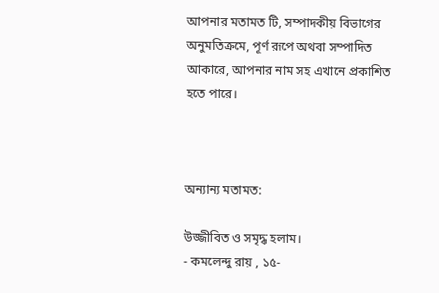আপনার মতামত টি, সম্পাদকীয় বিভাগের অনুমতিক্রমে, পূর্ণ রূপে অথবা সম্পাদিত আকারে, আপনার নাম সহ এখানে প্রকাশিত হতে পারে।



অন্যান্য মতামত:

উজ্জীবিত ও সমৃদ্ধ হলাম।
- কমলেন্দু রায় , ১৫-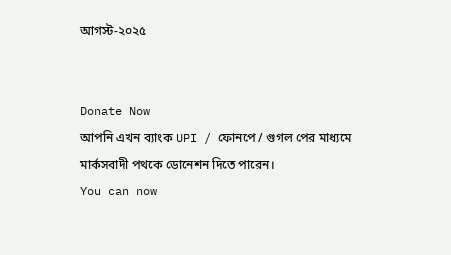আগস্ট-২০২৫


Donate Now
আপনি এখন ব্যাংক UPI / ফোনপে / গুগল পের মাধ্যমে মার্কসবাদী পথকে ডোনেশন দিতে পারেন।
You can now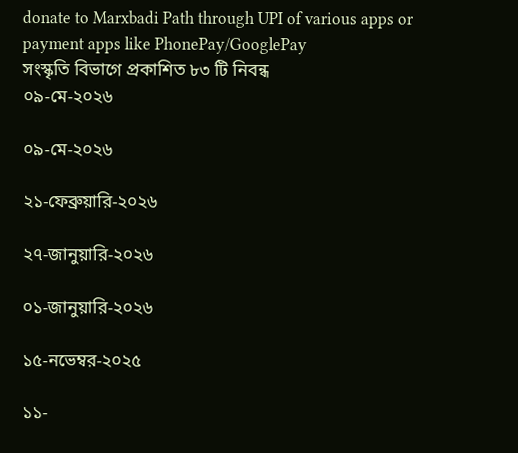donate to Marxbadi Path through UPI of various apps or payment apps like PhonePay/GooglePay
সংস্কৃতি বিভাগে প্রকাশিত ৮৩ টি নিবন্ধ
০৯-মে-২০২৬

০৯-মে-২০২৬

২১-ফেব্রুয়ারি-২০২৬

২৭-জানুয়ারি-২০২৬

০১-জানুয়ারি-২০২৬

১৫-নভেম্বর-২০২৫

১১-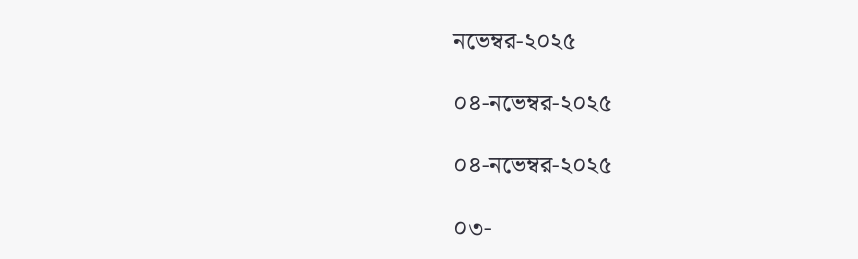নভেম্বর-২০২৫

০৪-নভেম্বর-২০২৫

০৪-নভেম্বর-২০২৫

০৩-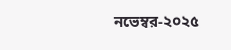নভেম্বর-২০২৫